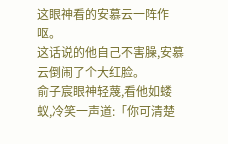这眼神看的安慕云一阵作呕。
这话说的他自己不害臊,安慕云倒闹了个大红脸。
俞子宸眼神轻蔑,看他如蝼蚁,冷笑一声道:「你可清楚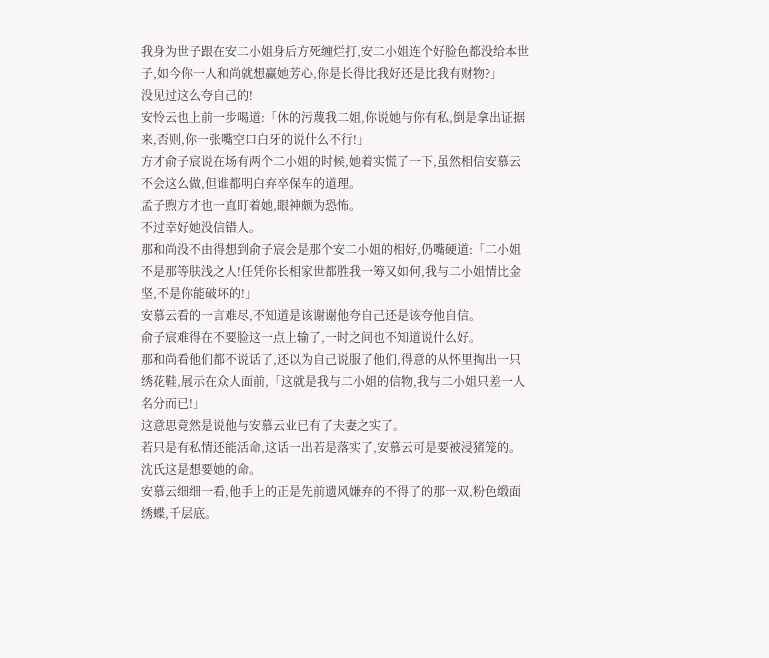我身为世子跟在安二小姐身后方死缠烂打,安二小姐连个好脸色都没给本世子,如今你一人和尚就想赢她芳心,你是长得比我好还是比我有财物?」
没见过这么夸自己的!
安怜云也上前一步喝道:「休的污蔑我二姐,你说她与你有私,倒是拿出证据来,否则,你一张嘴空口白牙的说什么不行!」
方才俞子宸说在场有两个二小姐的时候,她着实慌了一下,虽然相信安慕云不会这么做,但谁都明白弃卒保车的道理。
孟子煦方才也一直盯着她,眼神颇为恐怖。
不过幸好她没信错人。
那和尚没不由得想到俞子宸会是那个安二小姐的相好,仍嘴硬道:「二小姐不是那等肤浅之人!任凭你长相家世都胜我一筹又如何,我与二小姐情比金坚,不是你能破坏的!」
安慕云看的一言难尽,不知道是该谢谢他夸自己还是该夸他自信。
俞子宸难得在不要脸这一点上输了,一时之间也不知道说什么好。
那和尚看他们都不说话了,还以为自己说服了他们,得意的从怀里掏出一只绣花鞋,展示在众人面前,「这就是我与二小姐的信物,我与二小姐只差一人名分而已!」
这意思竟然是说他与安慕云业已有了夫妻之实了。
若只是有私情还能活命,这话一出若是落实了,安慕云可是要被浸猪笼的。
沈氏这是想要她的命。
安慕云细细一看,他手上的正是先前遗风嫌弃的不得了的那一双,粉色缎面绣蝶,千层底。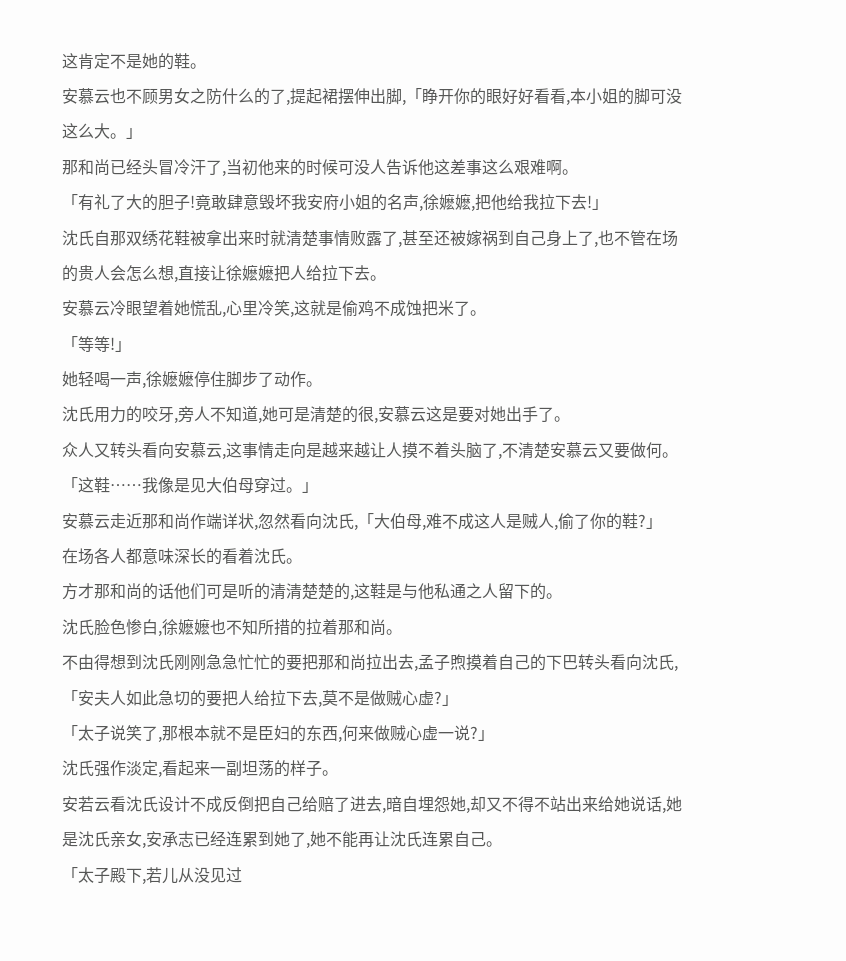这肯定不是她的鞋。
安慕云也不顾男女之防什么的了,提起裙摆伸出脚,「睁开你的眼好好看看,本小姐的脚可没这么大。」
那和尚已经头冒冷汗了,当初他来的时候可没人告诉他这差事这么艰难啊。
「有礼了大的胆子!竟敢肆意毁坏我安府小姐的名声,徐嬷嬷,把他给我拉下去!」
沈氏自那双绣花鞋被拿出来时就清楚事情败露了,甚至还被嫁祸到自己身上了,也不管在场的贵人会怎么想,直接让徐嬷嬷把人给拉下去。
安慕云冷眼望着她慌乱,心里冷笑,这就是偷鸡不成蚀把米了。
「等等!」
她轻喝一声,徐嬷嬷停住脚步了动作。
沈氏用力的咬牙,旁人不知道,她可是清楚的很,安慕云这是要对她出手了。
众人又转头看向安慕云,这事情走向是越来越让人摸不着头脑了,不清楚安慕云又要做何。
「这鞋……我像是见大伯母穿过。」
安慕云走近那和尚作端详状,忽然看向沈氏,「大伯母,难不成这人是贼人,偷了你的鞋?」
在场各人都意味深长的看着沈氏。
方才那和尚的话他们可是听的清清楚楚的,这鞋是与他私通之人留下的。
沈氏脸色惨白,徐嬷嬷也不知所措的拉着那和尚。
不由得想到沈氏刚刚急急忙忙的要把那和尚拉出去,孟子煦摸着自己的下巴转头看向沈氏,「安夫人如此急切的要把人给拉下去,莫不是做贼心虚?」
「太子说笑了,那根本就不是臣妇的东西,何来做贼心虚一说?」
沈氏强作淡定,看起来一副坦荡的样子。
安若云看沈氏设计不成反倒把自己给赔了进去,暗自埋怨她,却又不得不站出来给她说话,她是沈氏亲女,安承志已经连累到她了,她不能再让沈氏连累自己。
「太子殿下,若儿从没见过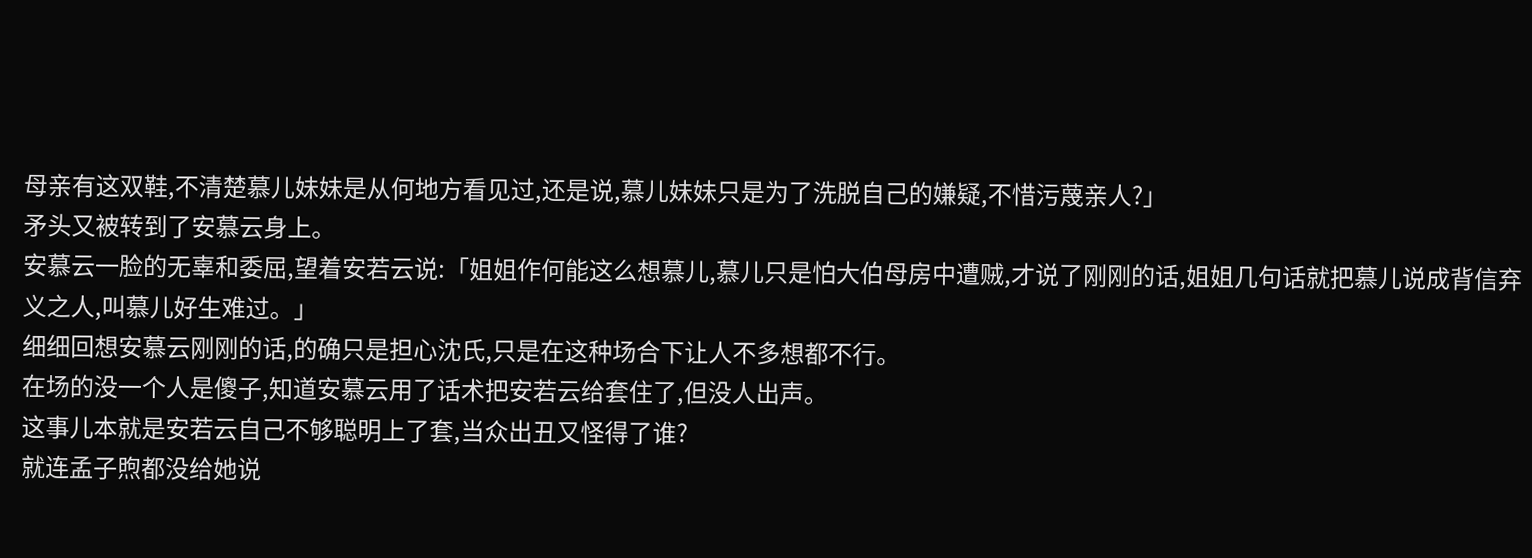母亲有这双鞋,不清楚慕儿妹妹是从何地方看见过,还是说,慕儿妹妹只是为了洗脱自己的嫌疑,不惜污蔑亲人?」
矛头又被转到了安慕云身上。
安慕云一脸的无辜和委屈,望着安若云说:「姐姐作何能这么想慕儿,慕儿只是怕大伯母房中遭贼,才说了刚刚的话,姐姐几句话就把慕儿说成背信弃义之人,叫慕儿好生难过。」
细细回想安慕云刚刚的话,的确只是担心沈氏,只是在这种场合下让人不多想都不行。
在场的没一个人是傻子,知道安慕云用了话术把安若云给套住了,但没人出声。
这事儿本就是安若云自己不够聪明上了套,当众出丑又怪得了谁?
就连孟子煦都没给她说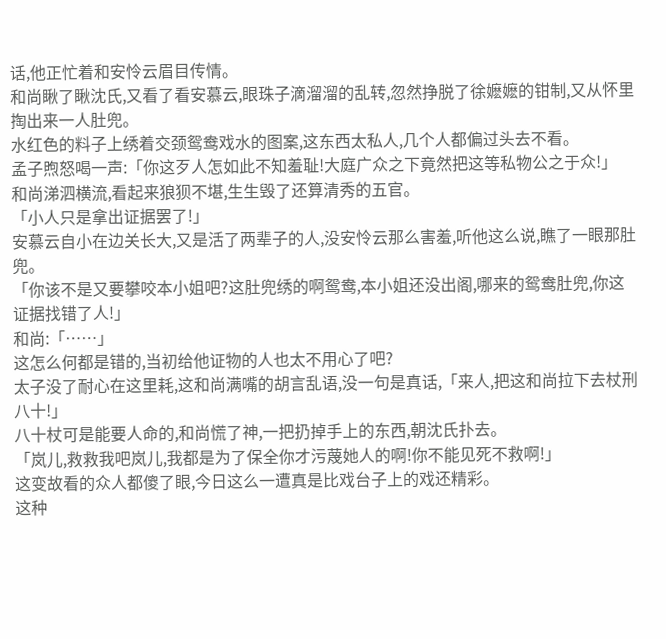话,他正忙着和安怜云眉目传情。
和尚瞅了瞅沈氏,又看了看安慕云,眼珠子滴溜溜的乱转,忽然挣脱了徐嬷嬷的钳制,又从怀里掏出来一人肚兜。
水红色的料子上绣着交颈鸳鸯戏水的图案,这东西太私人,几个人都偏过头去不看。
孟子煦怒喝一声:「你这歹人怎如此不知羞耻!大庭广众之下竟然把这等私物公之于众!」
和尚涕泗横流,看起来狼狈不堪,生生毁了还算清秀的五官。
「小人只是拿出证据罢了!」
安慕云自小在边关长大,又是活了两辈子的人,没安怜云那么害羞,听他这么说,瞧了一眼那肚兜。
「你该不是又要攀咬本小姐吧?这肚兜绣的啊鸳鸯,本小姐还没出阁,哪来的鸳鸯肚兜,你这证据找错了人!」
和尚:「……」
这怎么何都是错的,当初给他证物的人也太不用心了吧?
太子没了耐心在这里耗,这和尚满嘴的胡言乱语,没一句是真话,「来人,把这和尚拉下去杖刑八十!」
八十杖可是能要人命的,和尚慌了神,一把扔掉手上的东西,朝沈氏扑去。
「岚儿,救救我吧岚儿,我都是为了保全你才污蔑她人的啊!你不能见死不救啊!」
这变故看的众人都傻了眼,今日这么一遭真是比戏台子上的戏还精彩。
这种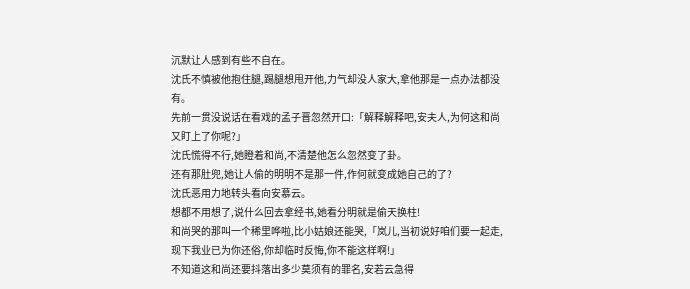沉默让人感到有些不自在。
沈氏不慎被他抱住腿,踢腿想甩开他,力气却没人家大,拿他那是一点办法都没有。
先前一贯没说话在看戏的孟子晋忽然开口:「解释解释吧,安夫人,为何这和尚又盯上了你呢?」
沈氏慌得不行,她瞪着和尚,不清楚他怎么忽然变了卦。
还有那肚兜,她让人偷的明明不是那一件,作何就变成她自己的了?
沈氏恶用力地转头看向安慕云。
想都不用想了,说什么回去拿经书,她看分明就是偷天换柱!
和尚哭的那叫一个稀里哗啦,比小姑娘还能哭,「岚儿,当初说好咱们要一起走,现下我业已为你还俗,你却临时反悔,你不能这样啊!」
不知道这和尚还要抖落出多少莫须有的罪名,安若云急得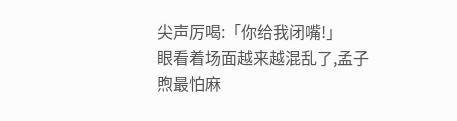尖声厉喝:「你给我闭嘴!」
眼看着场面越来越混乱了,孟子煦最怕麻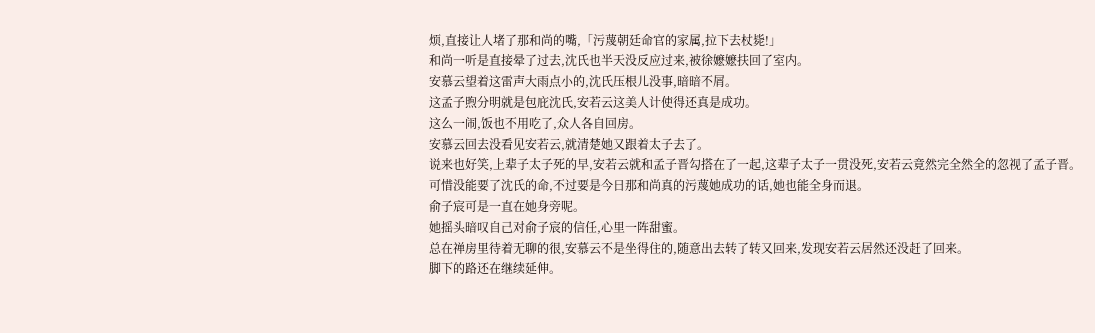烦,直接让人堵了那和尚的嘴,「污蔑朝廷命官的家属,拉下去杖毙!」
和尚一听是直接晕了过去,沈氏也半天没反应过来,被徐嬷嬷扶回了室内。
安慕云望着这雷声大雨点小的,沈氏压根儿没事,暗暗不屑。
这孟子煦分明就是包庇沈氏,安若云这美人计使得还真是成功。
这么一闹,饭也不用吃了,众人各自回房。
安慕云回去没看见安若云,就清楚她又跟着太子去了。
说来也好笑,上辈子太子死的早,安若云就和孟子晋勾搭在了一起,这辈子太子一贯没死,安若云竟然完全然全的忽视了孟子晋。
可惜没能要了沈氏的命,不过要是今日那和尚真的污蔑她成功的话,她也能全身而退。
俞子宸可是一直在她身旁呢。
她摇头暗叹自己对俞子宸的信任,心里一阵甜蜜。
总在禅房里待着无聊的很,安慕云不是坐得住的,随意出去转了转又回来,发现安若云居然还没赶了回来。
脚下的路还在继续延伸。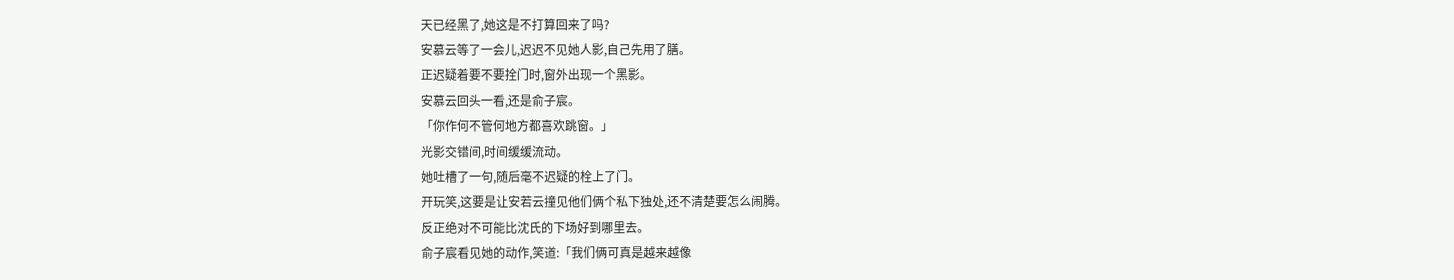天已经黑了,她这是不打算回来了吗?
安慕云等了一会儿,迟迟不见她人影,自己先用了膳。
正迟疑着要不要拴门时,窗外出现一个黑影。
安慕云回头一看,还是俞子宸。
「你作何不管何地方都喜欢跳窗。」
光影交错间,时间缓缓流动。
她吐槽了一句,随后毫不迟疑的栓上了门。
开玩笑,这要是让安若云撞见他们俩个私下独处,还不清楚要怎么闹腾。
反正绝对不可能比沈氏的下场好到哪里去。
俞子宸看见她的动作,笑道:「我们俩可真是越来越像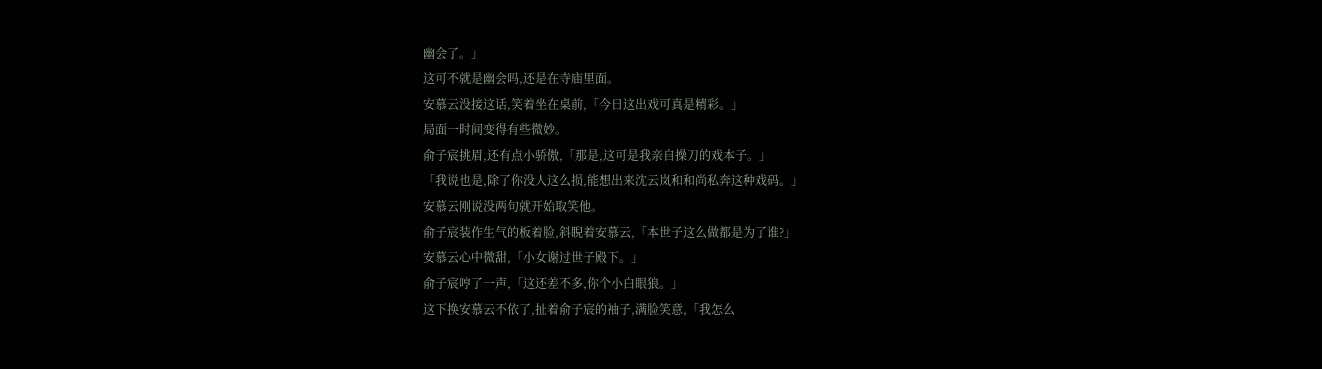幽会了。」
这可不就是幽会吗,还是在寺庙里面。
安慕云没接这话,笑着坐在桌前,「今日这出戏可真是精彩。」
局面一时间变得有些微妙。
俞子宸挑眉,还有点小骄傲,「那是,这可是我亲自操刀的戏本子。」
「我说也是,除了你没人这么损,能想出来沈云岚和和尚私奔这种戏码。」
安慕云刚说没两句就开始取笑他。
俞子宸装作生气的板着脸,斜睨着安慕云,「本世子这么做都是为了谁?」
安慕云心中微甜,「小女谢过世子殿下。」
俞子宸哼了一声,「这还差不多,你个小白眼狼。」
这下换安慕云不依了,扯着俞子宸的袖子,满脸笑意,「我怎么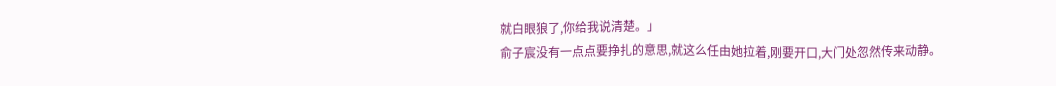就白眼狼了,你给我说清楚。」
俞子宸没有一点点要挣扎的意思,就这么任由她拉着,刚要开口,大门处忽然传来动静。